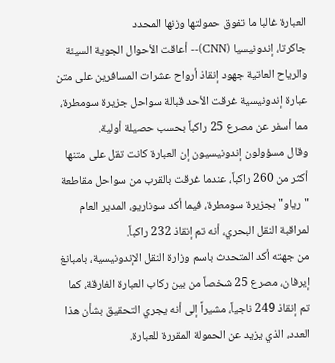العبارة غالبا ما تفوق حمولتها وزنها المحدد
جاكرتا، إندونيسيا (CNN)-- أعاقت الأحوال الجوية السيئة والرياح العاتية جهود إنقاذ أرواح عشرات المسافرين على متن عبارة إندونيسية غرقت الأحد قبالة سواحل جزيرة سومطرة، مما أسفر عن مصرع 25 راكباً بحسب حصيلة أولية.
وقال مسؤولون إندونيسيون إن العبارة كانت تقل على متنها أكثر من 260 راكباً، عندما غرقت بالقرب من سواحل مقاطعة "رياو" بجزيرة سومطرة، فيما أكد سوناريو، المدير العام لمراقبة النقل البحري، أنه تم إنقاذ 232 راكباً.
من جهته أكد المتحدث باسم وزارة النقل الإندونيسية، بامبانغ إيرفان، مصرع 25 شخصاً من بين ركاب العبارة الغارقة، كما تم إنقاذ 249 ناجياً، مشيراً إلى أنه يجري التحقيق بشأن هذا العدد، الذي يزيد عن الحمولة المقررة للعبارة.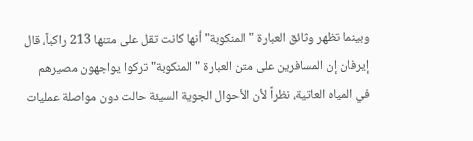وبينما تظهر وثائق العبارة "المنكوبة" أنها كانت تقل على متنها 213 راكباً، قال إيرفان إن المسافرين على متن العبارة "المنكوبة" تركوا يواجهون مصيرهم في المياه العاتية، نظراً لأن الأحوال الجوية السيئة حالت دون مواصلة عمليات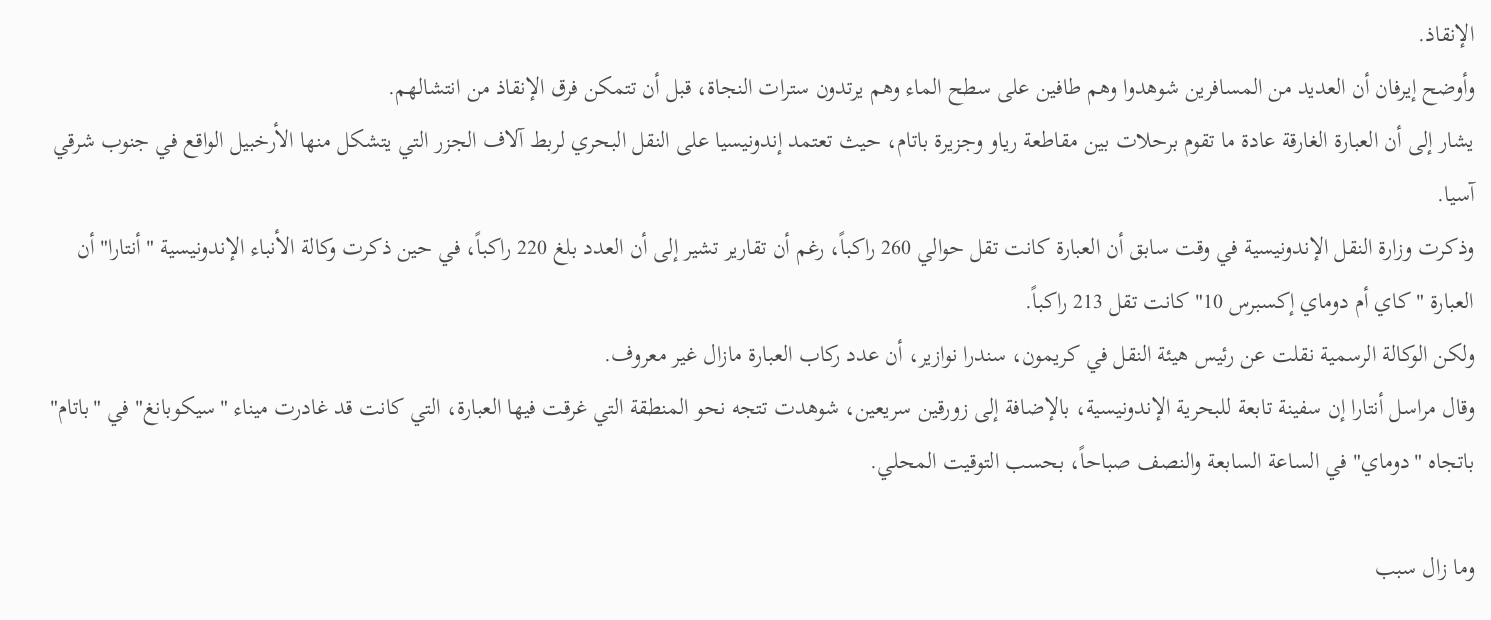الإنقاذ.
وأوضح إيرفان أن العديد من المسافرين شوهدوا وهم طافين على سطح الماء وهم يرتدون سترات النجاة، قبل أن تتمكن فرق الإنقاذ من انتشالهم.
يشار إلى أن العبارة الغارقة عادة ما تقوم برحلات بين مقاطعة رياو وجزيرة باتام، حيث تعتمد إندونيسيا على النقل البحري لربط آلاف الجزر التي يتشكل منها الأرخبيل الواقع في جنوب شرقي آسيا.
وذكرت وزارة النقل الإندونيسية في وقت سابق أن العبارة كانت تقل حوالي 260 راكباً، رغم أن تقارير تشير إلى أن العدد بلغ 220 راكباً، في حين ذكرت وكالة الأنباء الإندونيسية "أنتارا" أن العبارة "كاي أم دوماي إكسبرس 10" كانت تقل 213 راكباً.
ولكن الوكالة الرسمية نقلت عن رئيس هيئة النقل في كريمون، سندرا نوازير، أن عدد ركاب العبارة مازال غير معروف.
وقال مراسل أنتارا إن سفينة تابعة للبحرية الإندونيسية، بالإضافة إلى زورقين سريعين، شوهدت تتجه نحو المنطقة التي غرقت فيها العبارة، التي كانت قد غادرت ميناء "سيكوبانغ" في "باتام" باتجاه "دوماي" في الساعة السابعة والنصف صباحاً، بحسب التوقيت المحلي.

وما زال سبب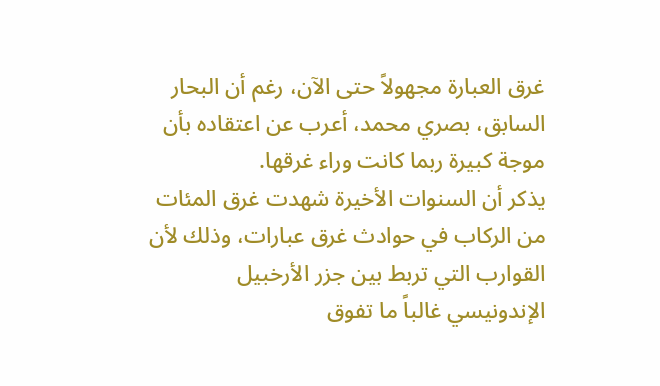غرق العبارة مجهولاً حتى الآن، رغم أن البحار السابق، بصري محمد، أعرب عن اعتقاده بأن موجة كبيرة ربما كانت وراء غرقها.
يذكر أن السنوات الأخيرة شهدت غرق المئات من الركاب في حوادث غرق عبارات، وذلك لأن القوارب التي تربط بين جزر الأرخبيل الإندونيسي غالباً ما تفوق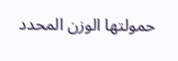حمولتها الوزن المحدد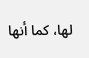لها، كما أنها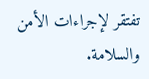تفتقر لإجراءات الأمن والسلامة.